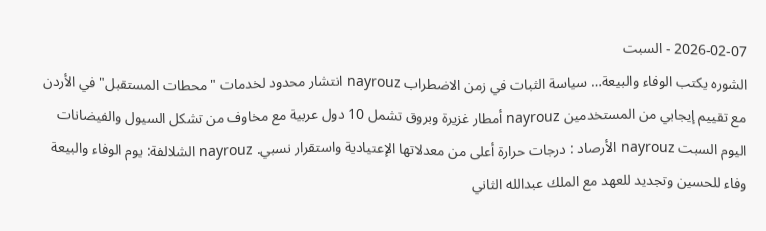2026-02-07 - السبت
الشوره يكتب الوفاء والبيعة… سياسة الثبات في زمن الاضطراب nayrouz انتشار محدود لخدمات "محطات المستقبل" في الأردن مع تقييم إيجابي من المستخدمين nayrouz أمطار غزيرة وبروق تشمل 10 دول عربية مع مخاوف من تشكل السيول والفيضانات اليوم السبت nayrouz الأرصاد : درجات حرارة أعلى من معدلاتها الإعتيادية واستقرار نسبي. nayrouz الشلالفة: يوم الوفاء والبيعة وفاء للحسين وتجديد للعهد مع الملك عبدالله الثاني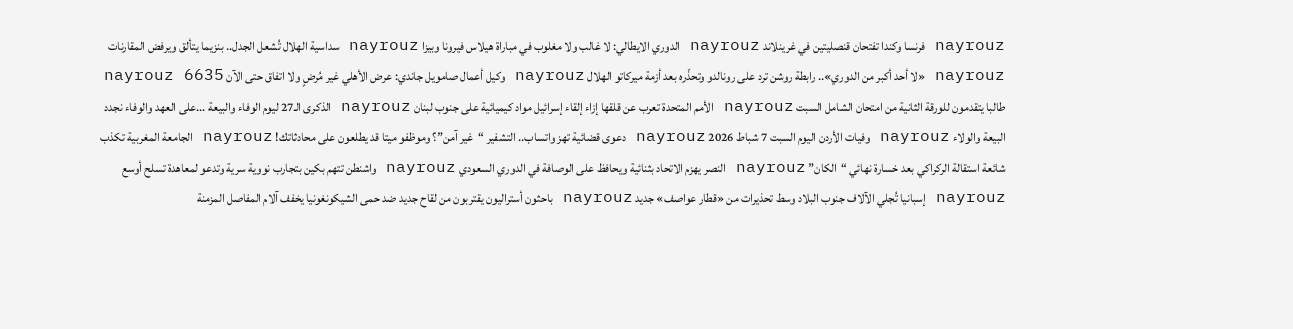nayrouz فرنسا وكندا تفتحان قنصليتين في غرينلاند nayrouz الدوري الايطالي: لا غالب ولا مغلوب في مباراة هيلاس فيرونا وبيزا nayrouz سداسية الهلال تُشعل الجدل.. بنزيما يتألق ويرفض المقارنات nayrouz «لا أحد أكبر من الدوري».. رابطة روشن ترد على رونالدو وتحذّره بعد أزمة ميركاتو الهلال nayrouz وكيل أعمال صامويل جاندي: عرض الأهلي غير مُرضٍ ولا اتفاق حتى الآن nayrouz 6635 طالبا يتقدمون للورقة الثانية من امتحان الشامل السبت nayrouz الأمم المتحدة تعرب عن قلقها إزاء إلقاء إسرائيل مواد كيميائية على جنوب لبنان nayrouz الذكرى الـ27 ليوم الوفاء والبيعة ...على العهد والوفاء نجدد البيعة والولاء nayrouz وفيات الأردن اليوم السبت 7 شباط 2026 nayrouz دعوى قضائية تهز واتساب.. التشفير “غير آمن”؟ وموظفو ميتا قد يطلعون على محادثاتك! nayrouz الجامعة المغربية تكذب شائعة استقالة الركراكي بعد خسارة نهائي “الكان” nayrouz النصر يهزم الاتحاد بثنائية ويحافظ على الوصافة في الدوري السعودي nayrouz واشنطن تتهم بكين بتجارب نووية سرية وتدعو لمعاهدة تسلح أوسع nayrouz إسبانيا تُجلي الآلاف جنوب البلاد وسط تحذيرات من «قطار عواصف» جديد nayrouz باحثون أستراليون يقتربون من لقاح جديد ضد حمى الشيكونغونيا يخفف آلام المفاصل المزمنة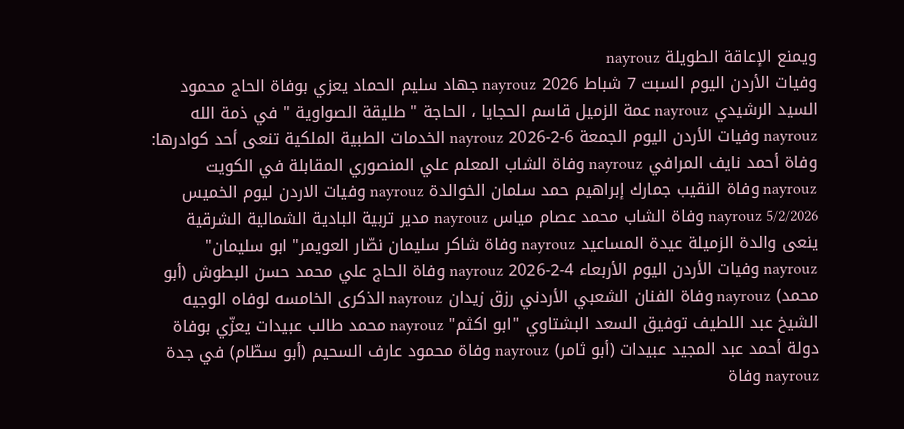ويمنع الإعاقة الطويلة nayrouz
وفيات الأردن اليوم السبت 7 شباط 2026 nayrouz جهاد سليم الحماد يعزي بوفاة الحاج محمود السيد الرشيدي nayrouz عمة الزميل قاسم الحجايا ، الحاجة " طليقة الصواوية " في ذمة الله nayrouz وفيات الأردن اليوم الجمعة 6-2-2026 nayrouz الخدمات الطبية الملكية تنعى أحد كوادرها: وفاة أحمد نايف المرافي nayrouz وفاة الشاب المعلم علي المنصوري المقابلة في الكويت nayrouz وفاة النقيب جمارك إبراهيم حمد سلمان الخوالدة nayrouz وفيات الاردن ليوم الخميس 5/2/2026 nayrouz وفاة الشاب محمد عصام مياس nayrouz مدير تربية البادية الشمالية الشرقية ينعى والدة الزميلة عيدة المساعيد nayrouz وفاة شاكر سليمان نصّار العويمر" ابو سليمان" nayrouz وفيات الأردن اليوم الأربعاء 4-2-2026 nayrouz وفاة الحاج علي محمد حسن البطوش (أبو محمد) nayrouz وفاة الفنان الشعبي الأردني رزق زيدان nayrouz الذكرى الخامسه لوفاه الوجيه الشيخ عبد اللطيف توفيق السعد البشتاوي "ابو اكثم" nayrouz محمد طالب عبيدات يعزّي بوفاة دولة أحمد عبد المجيد عبيدات (أبو ثامر) nayrouz وفاة محمود عارف السحيم (أبو سطّام) في جدة nayrouz وفاة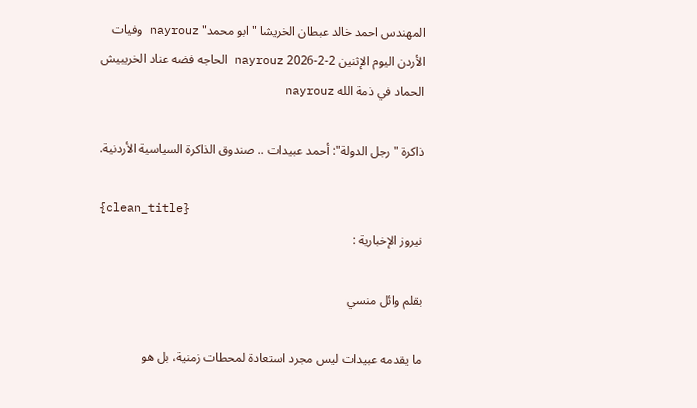المهندس احمد خالد عبطان الخريشا "ابو محمد" nayrouz وفيات الأردن اليوم الإثنين 2-2-2026 nayrouz الحاجه فضه عناد الخريبيش الحماد في ذمة الله nayrouz

ذاكرة "رجل الدولة": أحمد عبيدات .. صندوق الذاكرة السياسية الأردنية.

{clean_title}
نيروز الإخبارية :

بقلم وائل منسي

ما يقدمه عبيدات ليس مجرد استعادة لمحطات زمنية، بل هو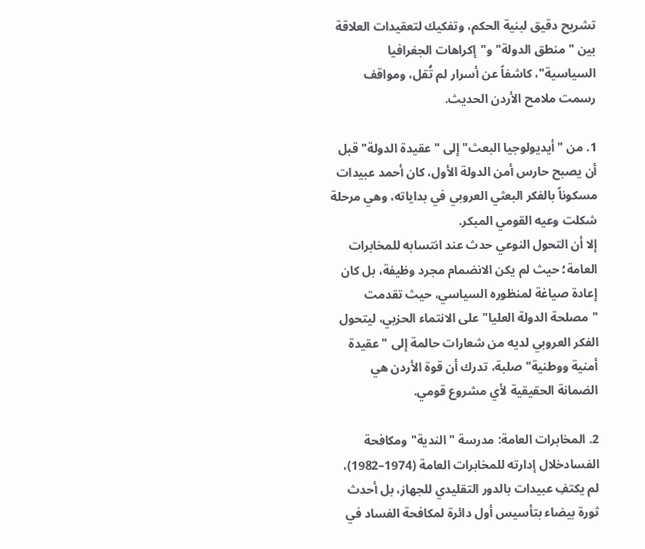تشريح دقيق لبنية الحكم، وتفكيك لتعقيدات العلاقة بين "منطق الدولة" و"إكراهات الجغرافيا السياسية"، كاشفاً عن أسرار لم تُقل، ومواقف رسمت ملامح الأردن الحديث.

1. من "أيديولوجيا البعث" إلى "عقيدة الدولة"قبل أن يصبح حارس أمن الدولة الأول، كان أحمد عبيدات مسكوناً بالفكر البعثي العروبي في بداياته، وهي مرحلة شكلت وعيه القومي المبكر.
إلا أن التحول النوعي حدث عند انتسابه للمخابرات العامة؛ حيث لم يكن الانضمام مجرد وظيفة، بل كان إعادة صياغة لمنظوره السياسي، حيث تقدمت "مصلحة الدولة العليا" على الانتماء الحزبي، ليتحول الفكر العروبي لديه من شعارات حالمة إلى "عقيدة أمنية ووطنية" صلبة، تدرك أن قوة الأردن هي الضمانة الحقيقية لأي مشروع قومي.

2. المخابرات العامة: مدرسة "الندية" ومكافحة الفسادخلال إدارته للمخابرات العامة (1974–1982)، لم يكتفِ عبيدات بالدور التقليدي للجهاز، بل أحدث ثورة بيضاء بتأسيس أول دائرة لمكافحة الفساد في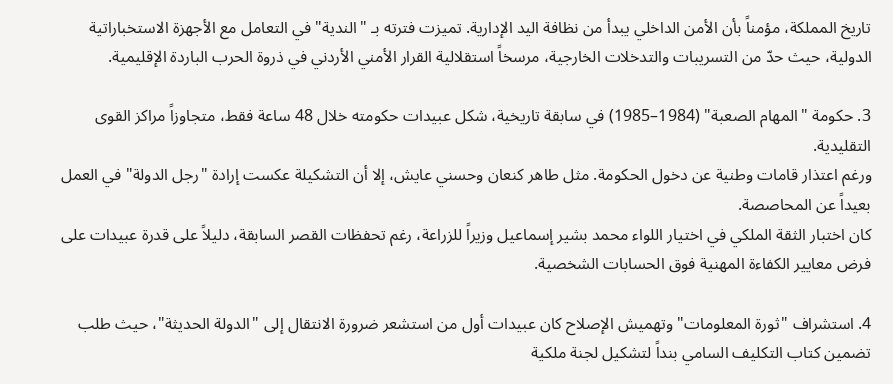تاريخ المملكة، مؤمناً بأن الأمن الداخلي يبدأ من نظافة اليد الإدارية. تميزت فترته بـ "الندية" في التعامل مع الأجهزة الاستخباراتية الدولية، حيث حدّ من التسريبات والتدخلات الخارجية، مرسخاً استقلالية القرار الأمني الأردني في ذروة الحرب الباردة الإقليمية.

3. حكومة "المهام الصعبة" (1984–1985) في سابقة تاريخية، شكل عبيدات حكومته خلال 48 ساعة فقط، متجاوزاً مراكز القوى التقليدية.
ورغم اعتذار قامات وطنية عن دخول الحكومة. مثل طاهر كنعان وحسني عايش، إلا أن التشكيلة عكست إرادة "رجل الدولة" في العمل بعيداً عن المحاصصة.
كان اختبار الثقة الملكي في اختيار اللواء محمد بشير إسماعيل وزيراً للزراعة، رغم تحفظات القصر السابقة، دليلاً على قدرة عبيدات على فرض معايير الكفاءة المهنية فوق الحسابات الشخصية.

4. استشراف "ثورة المعلومات" وتهميش الإصلاح كان عبيدات أول من استشعر ضرورة الانتقال إلى "الدولة الحديثة"، حيث طلب تضمين كتاب التكليف السامي بنداً لتشكيل لجنة ملكية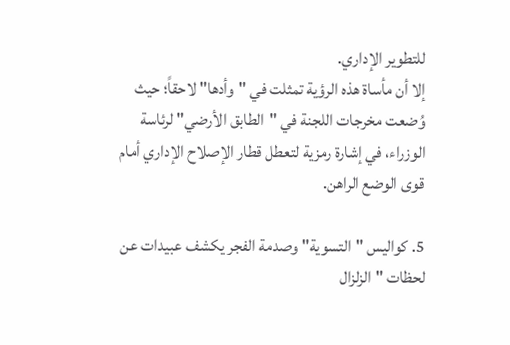للتطوير الإداري.
إلا أن مأساة هذه الرؤية تمثلت في "وأدها" لاحقاً؛ حيث وُضعت مخرجات اللجنة في "الطابق الأرضي" لرئاسة الوزراء، في إشارة رمزية لتعطل قطار الإصلاح الإداري أمام قوى الوضع الراهن.

5. كواليس "التسوية" وصدمة الفجر يكشف عبيدات عن لحظات "الزلزال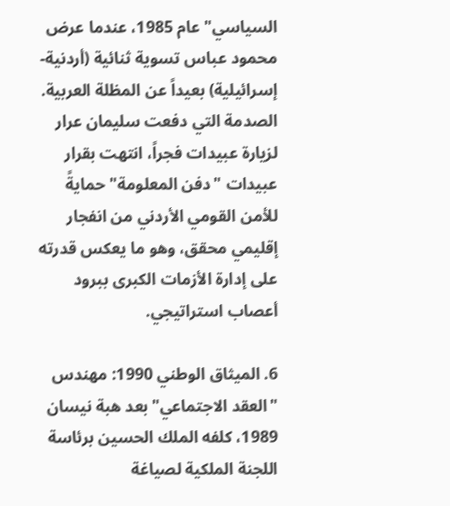السياسي" عام 1985، عندما عرض محمود عباس تسوية ثنائية (أردنية-إسرائيلية) بعيداً عن المظلة العربية.
الصدمة التي دفعت سليمان عرار لزيارة عبيدات فجراً، انتهت بقرار عبيدات "دفن المعلومة" حمايةً للأمن القومي الأردني من انفجار إقليمي محقق، وهو ما يعكس قدرته على إدارة الأزمات الكبرى ببرود أعصاب استراتيجي.

6. الميثاق الوطني 1990: مهندس "العقد الاجتماعي"بعد هبة نيسان 1989، كلفه الملك الحسين برئاسة اللجنة الملكية لصياغة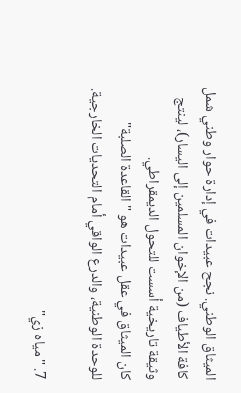الميثاق الوطني. نجح عبيدات في إدارة حوار وطني شمل كافة الأطياف (من الإخوان المسلمين إلى اليسار)، لينتج وثيقة تاريخية أسست للتحول الديمقراطي.
كان الميثاق في عقل عبيدات هو "القاعدة الصلبة" للوحدة الوطنية، والدرع الواقي أمام التحديات الخارجية.

7. "مياه زي"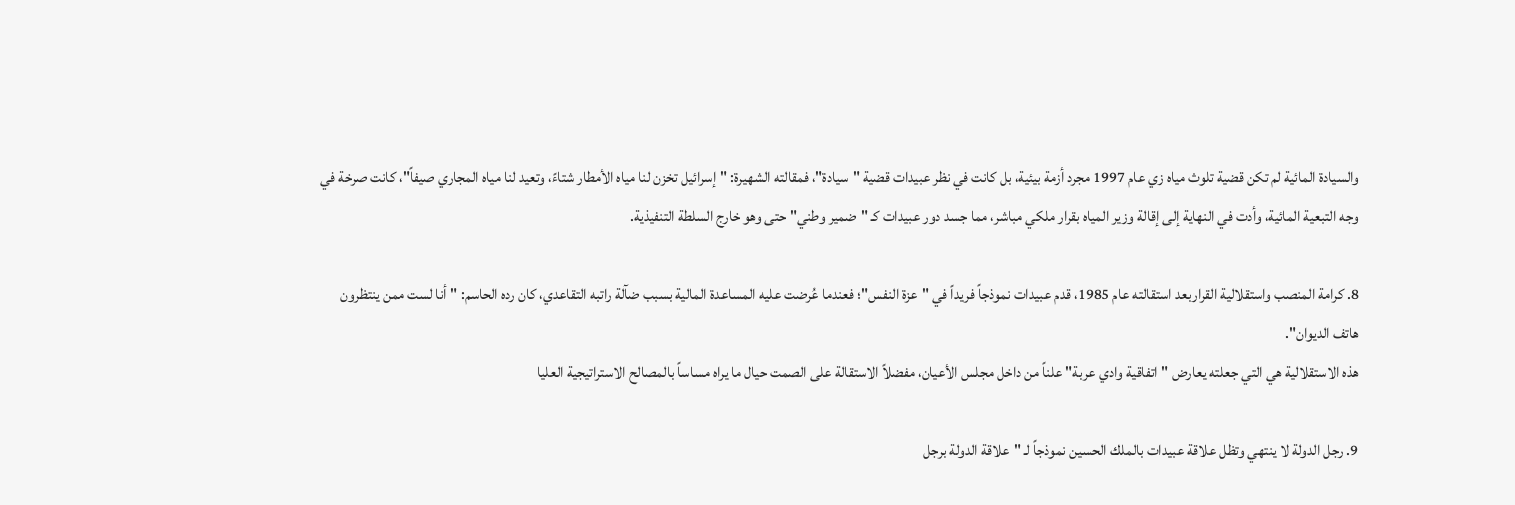والسيادة المائية لم تكن قضية تلوث مياه زي عام 1997 مجرد أزمة بيئية، بل كانت في نظر عبيدات قضية "سيادة"، فمقالته الشهيرة: "إسرائيل تخزن لنا مياه الأمطار شتاءً، وتعيد لنا مياه المجاري صيفاً"، كانت صرخة في وجه التبعية المائية، وأدت في النهاية إلى إقالة وزير المياه بقرار ملكي مباشر، مما جسد دور عبيدات كـ "ضمير وطني" حتى وهو خارج السلطة التنفيذية.

8. كرامة المنصب واستقلالية القراربعد استقالته عام 1985، قدم عبيدات نموذجاً فريداً في "عزة النفس"؛ فعندما عُرضت عليه المساعدة المالية بسبب ضآلة راتبه التقاعدي، كان رده الحاسم: "أنا لست ممن ينتظرون هاتف الديوان".
هذه الاستقلالية هي التي جعلته يعارض "اتفاقية وادي عربة" علناً من داخل مجلس الأعيان، مفضلاً الاستقالة على الصمت حيال ما يراه مساساً بالمصالح الاستراتيجية العليا

9. رجل الدولة لا ينتهي وتظل علاقة عبيدات بالملك الحسين نموذجاً لـ "علاقة الدولة برجل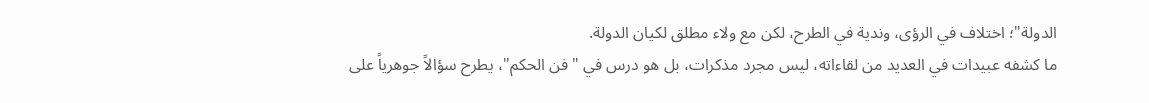الدولة"؛ اختلاف في الرؤى، وندية في الطرح، لكن مع ولاء مطلق لكيان الدولة.
ما كشفه عبيدات في العديد من لقاءاته، ليس مجرد مذكرات، بل هو درس في "فن الحكم"، يطرح سؤالاً جوهرياً على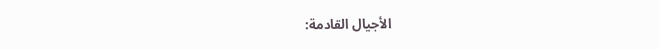الأجيال القادمة: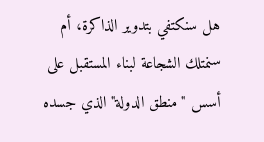هل سنكتفي بتدوير الذاكرة، أم سنمتلك الشجاعة لبناء المستقبل على أسس "منطق الدولة" الذي جسده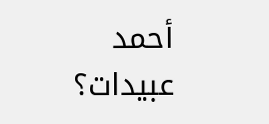أحمد عبيدات؟